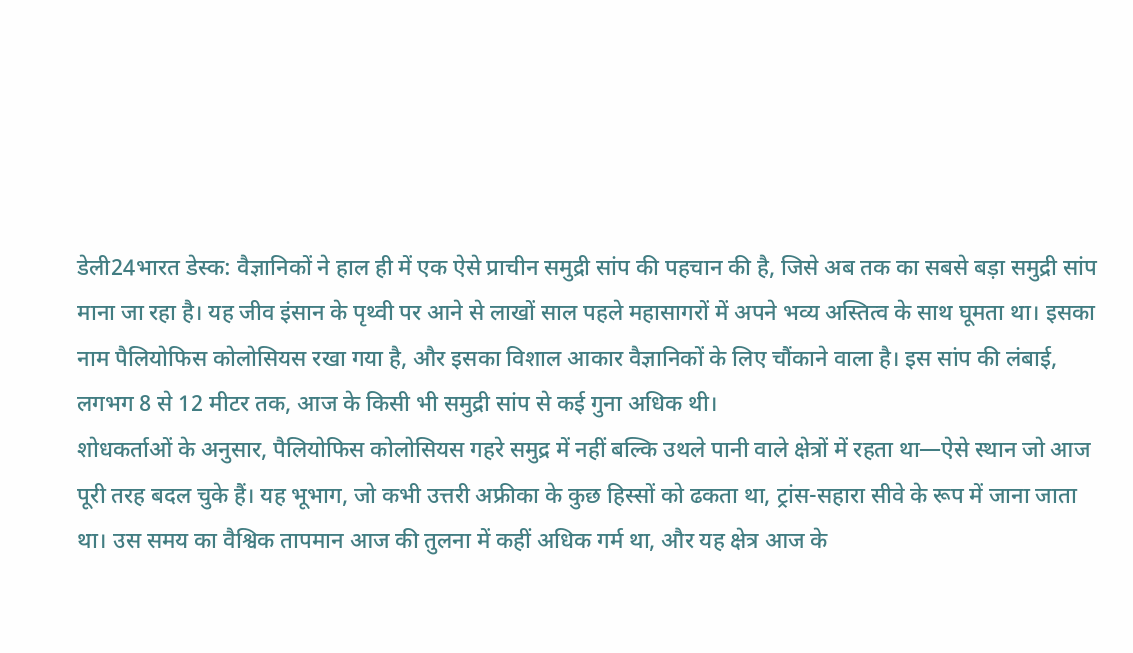डेली24भारत डेस्क: वैज्ञानिकों ने हाल ही में एक ऐसे प्राचीन समुद्री सांप की पहचान की है, जिसे अब तक का सबसे बड़ा समुद्री सांप माना जा रहा है। यह जीव इंसान के पृथ्वी पर आने से लाखों साल पहले महासागरों में अपने भव्य अस्तित्व के साथ घूमता था। इसका नाम पैलियोफिस कोलोसियस रखा गया है, और इसका विशाल आकार वैज्ञानिकों के लिए चौंकाने वाला है। इस सांप की लंबाई, लगभग 8 से 12 मीटर तक, आज के किसी भी समुद्री सांप से कई गुना अधिक थी।
शोधकर्ताओं के अनुसार, पैलियोफिस कोलोसियस गहरे समुद्र में नहीं बल्कि उथले पानी वाले क्षेत्रों में रहता था—ऐसे स्थान जो आज पूरी तरह बदल चुके हैं। यह भूभाग, जो कभी उत्तरी अफ्रीका के कुछ हिस्सों को ढकता था, ट्रांस-सहारा सीवे के रूप में जाना जाता था। उस समय का वैश्विक तापमान आज की तुलना में कहीं अधिक गर्म था, और यह क्षेत्र आज के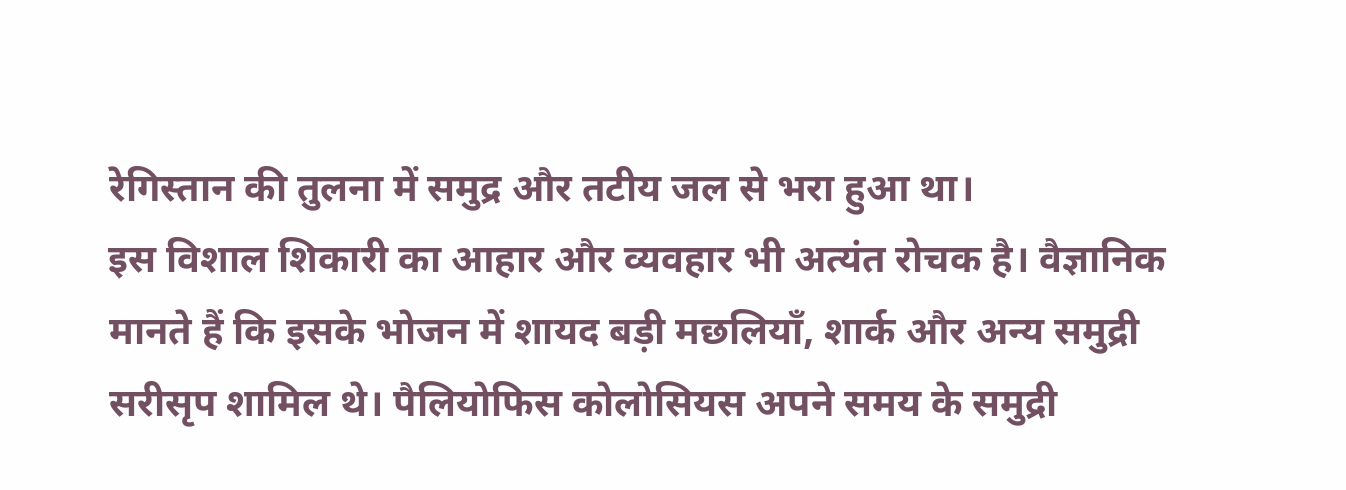रेगिस्तान की तुलना में समुद्र और तटीय जल से भरा हुआ था।
इस विशाल शिकारी का आहार और व्यवहार भी अत्यंत रोचक है। वैज्ञानिक मानते हैं कि इसके भोजन में शायद बड़ी मछलियाँ, शार्क और अन्य समुद्री सरीसृप शामिल थे। पैलियोफिस कोलोसियस अपने समय के समुद्री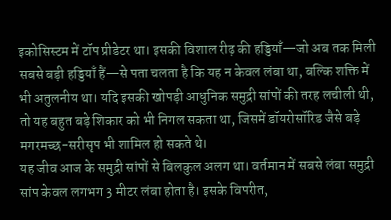इकोसिस्टम में टॉप प्रीडेटर था। इसकी विशाल रीढ़ की हड्डियाँ—जो अब तक मिली सबसे बड़ी हड्डियाँ हैं—से पता चलता है कि यह न केवल लंबा था, बल्कि शक्ति में भी अतुलनीय था। यदि इसकी खोपड़ी आधुनिक समुद्री सांपों की तरह लचीली थी, तो यह बहुत बड़े शिकार को भी निगल सकता था, जिसमें डॉयरोसॉरिड जैसे बड़े मगरमच्छ-सरीसृप भी शामिल हो सकते थे।
यह जीव आज के समुद्री सांपों से बिलकुल अलग था। वर्तमान में सबसे लंबा समुद्री सांप केवल लगभग 3 मीटर लंबा होता है। इसके विपरीत,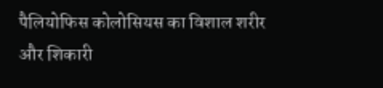पैलियोफिस कोलोसियस का विशाल शरीर और शिकारी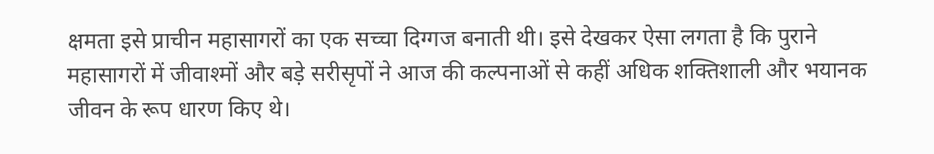क्षमता इसे प्राचीन महासागरों का एक सच्चा दिग्गज बनाती थी। इसे देखकर ऐसा लगता है कि पुराने महासागरों में जीवाश्मों और बड़े सरीसृपों ने आज की कल्पनाओं से कहीं अधिक शक्तिशाली और भयानक जीवन के रूप धारण किए थे।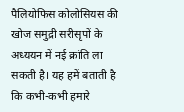पैलियोफिस कोलोसियस की खोज समुद्री सरीसृपों के अध्ययन में नई क्रांति ला सकती है। यह हमें बताती है कि कभी-कभी हमारे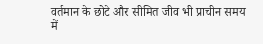वर्तमान के छोटे और सीमित जीव भी प्राचीन समय में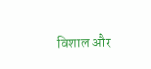विशाल और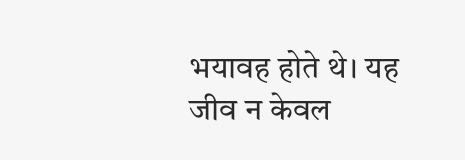भयावह होते थे। यह जीव न केवल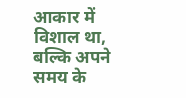आकार में विशाल था, बल्कि अपने समय के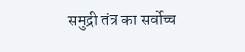समुद्री तंत्र का सर्वोच्च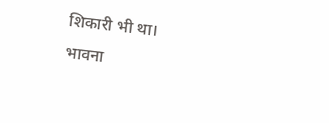शिकारी भी था।
भावना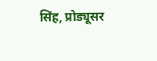सिंह, प्रोड्यूसर